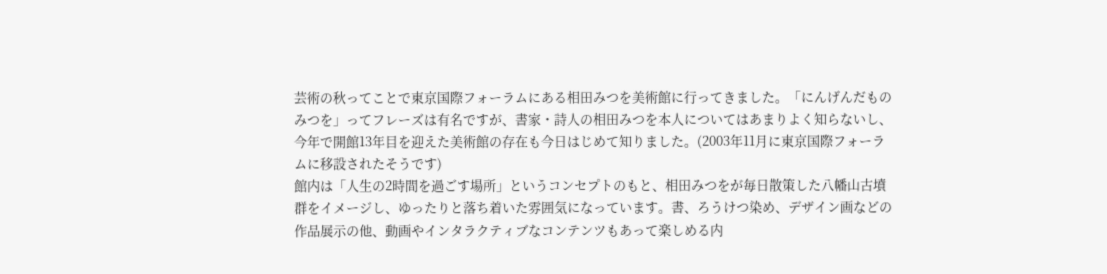芸術の秋ってことで東京国際フォーラムにある相田みつを美術館に行ってきました。「にんげんだもの みつを」ってフレーズは有名ですが、書家・詩人の相田みつを本人についてはあまりよく知らないし、今年で開館13年目を迎えた美術館の存在も今日はじめて知りました。(2003年11月に東京国際フォーラムに移設されたそうです)
館内は「人生の2時間を過ごす場所」というコンセプトのもと、相田みつをが毎日散策した八幡山古墳群をイメージし、ゆったりと落ち着いた雰囲気になっています。書、ろうけつ染め、デザイン画などの作品展示の他、動画やインタラクティブなコンテンツもあって楽しめる内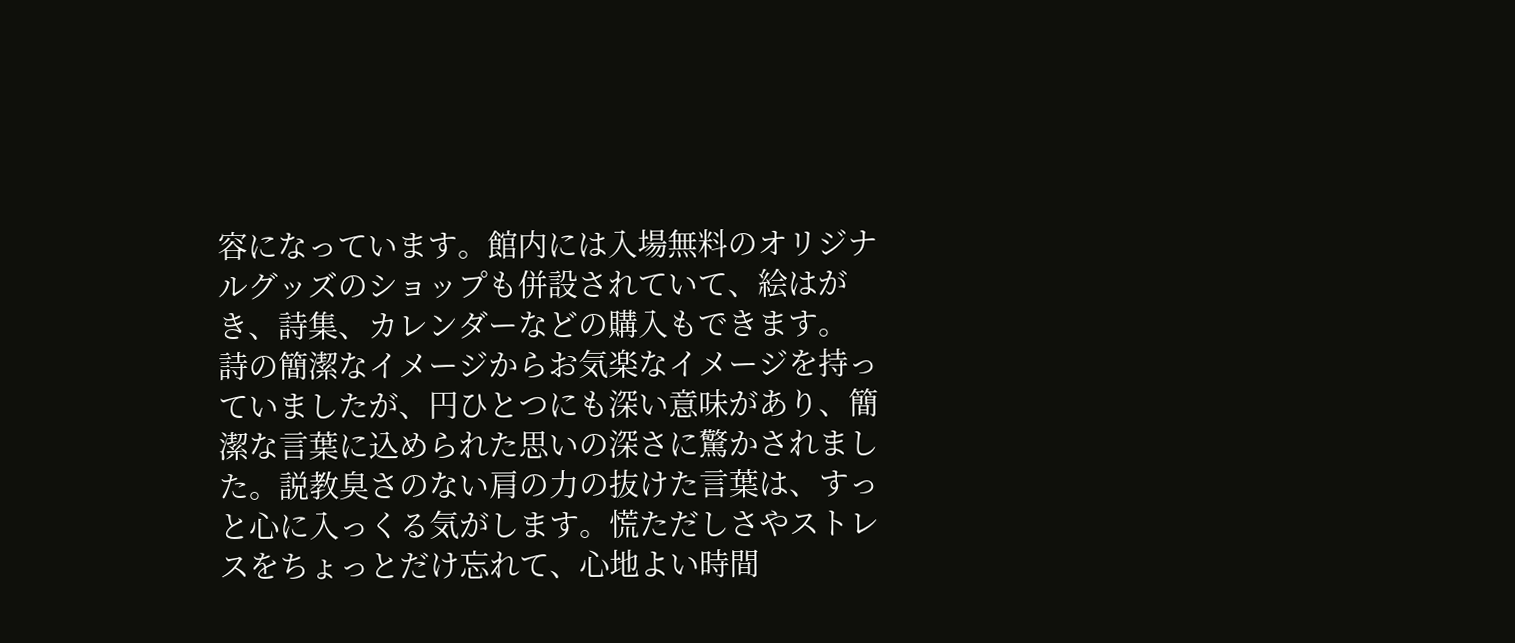容になっています。館内には入場無料のオリジナルグッズのショップも併設されていて、絵はがき、詩集、カレンダーなどの購入もできます。
詩の簡潔なイメージからお気楽なイメージを持っていましたが、円ひとつにも深い意味があり、簡潔な言葉に込められた思いの深さに驚かされました。説教臭さのない肩の力の抜けた言葉は、すっと心に入っくる気がします。慌ただしさやストレスをちょっとだけ忘れて、心地よい時間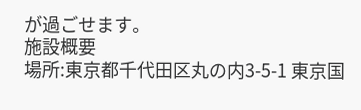が過ごせます。
施設概要
場所:東京都千代田区丸の内3-5-1 東京国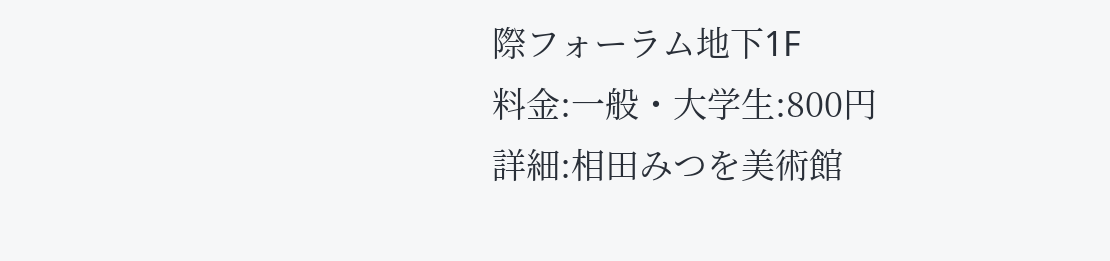際フォーラム地下1F
料金:一般・大学生:800円
詳細:相田みつを美術館